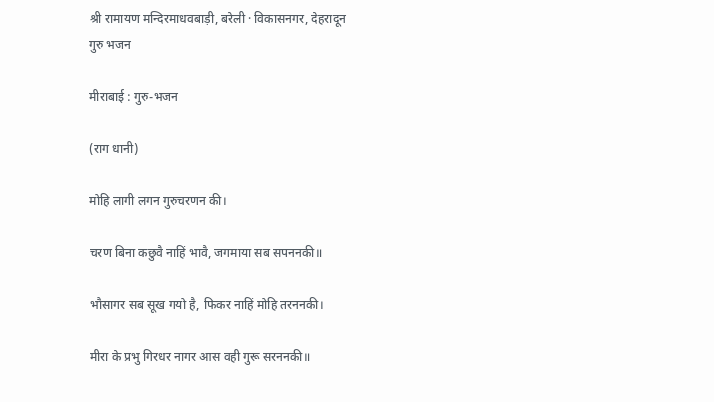श्री रामायण मन्दिरमाधवबाड़ी, बरेली · विकासनगर, देहरादून
गुरु भजन

मीराबाई : गुरु-भजन

(राग धानी)

मोहि लागी लगन गुरुचरणन की।

चरण बिना कछुवै नाहिं भावै, जगमाया सब सपननकी॥

भौसागर सब सूख गयो है, फिकर नाहिं मोहि तरननकी।

मीरा के प्रभु गिरधर नागर आस वही गुरू सरननकी॥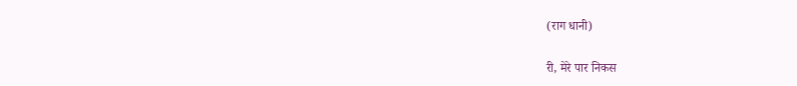(राग धानी)

री, मेरे पार निकस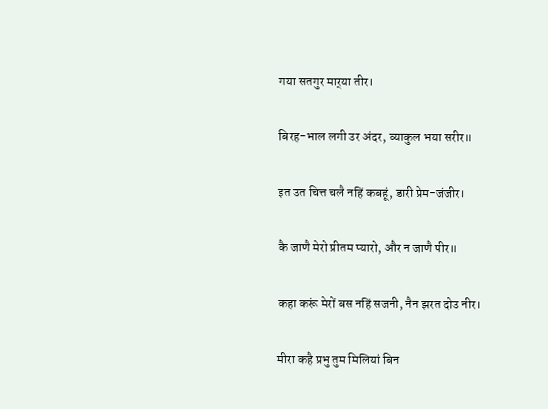गया सतगुर मार्‌या तीर।

बिरह-भाल लगी उर अंदर, व्याकुल भया सरीर॥

इत उत चित्त चलै नहिं कबहूं, डारी प्रेम-जंजीर।

कै जाणै मेरो प्रीतम प्यारो, और न जाणै पीर॥

कहा करूं मेरों बस नहिं सजनी, नैन झरत दोउ नीर।

मीरा कहै प्रभु तुम मिलियां बिन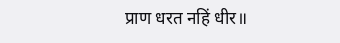प्राण धरत नहिं धीर॥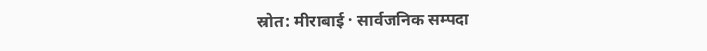स्रोत: मीराबाई · सार्वजनिक सम्पदा